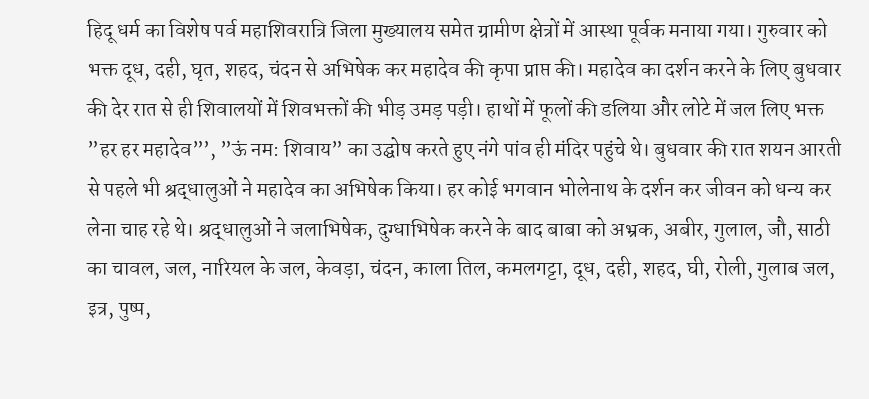हिदू धर्म का विशेष पर्व महाशिवरात्रि जिला मुख्यालय समेत ग्रामीण क्षेत्रों में आस्था पूर्वक मनाया गया। गुरुवार को भक्त दूध, दही, घृत, शहद, चंदन से अभिषेक कर महादेव की कृपा प्राप्त की। महादेव का दर्शन करने के लिए बुधवार की देर रात से ही शिवालयों में शिवभक्तों की भीड़ उमड़ पड़ी। हाथों में फूलों की डलिया और लोटे में जल लिए भक्त ”हर हर महादेव”’, ”ऊं नम: शिवाय” का उद्घोष करते हुए नंगे पांव ही मंदिर पहुंचे थे। बुधवार की रात शयन आरती से पहले भी श्रद्धालुओं ने महादेव का अभिषेक किया। हर कोई भगवान भोलेनाथ के दर्शन कर जीवन को धन्य कर लेना चाह रहे थे। श्रद्धालुओं ने जलाभिषेक, दुग्धाभिषेक करने के बाद बाबा को अभ्रक, अबीर, गुलाल, जौ, साठी का चावल, जल, नारियल के जल, केवड़ा, चंदन, काला तिल, कमलगट्टा, दूध, दही, शहद, घी, रोली, गुलाब जल, इत्र, पुष्प,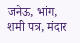जनेऊ, भांग, शमी पत्र, मंदार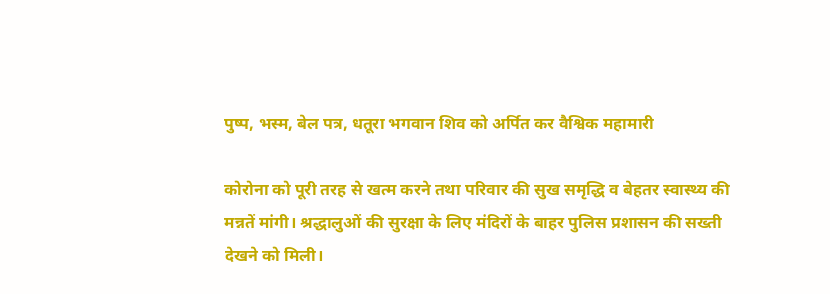पुष्प, भस्म, बेल पत्र, धतूरा भगवान शिव को अर्पित कर वैश्विक महामारी

कोरोना को पूरी तरह से खत्म करने तथा परिवार की सुख समृद्धि व बेहतर स्वास्थ्य की मन्नतें मांगी। श्रद्धालुओं की सुरक्षा के लिए मंदिरों के बाहर पुलिस प्रशासन की सख्ती देखने को मिली।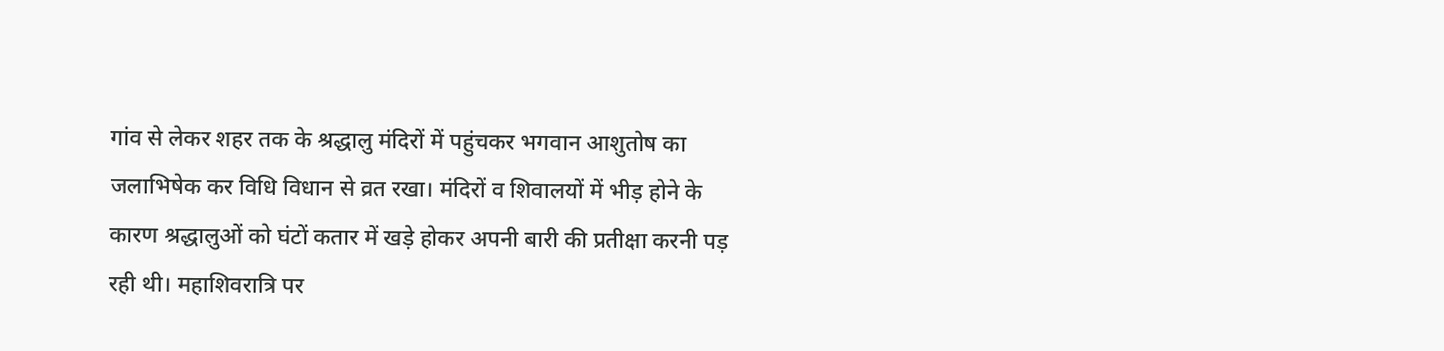गांव से लेकर शहर तक के श्रद्धालु मंदिरों में पहुंचकर भगवान आशुतोष का जलाभिषेक कर विधि विधान से व्रत रखा। मंदिरों व शिवालयों में भीड़ होने के कारण श्रद्धालुओं को घंटों कतार में खड़े होकर अपनी बारी की प्रतीक्षा करनी पड़ रही थी। महाशिवरात्रि पर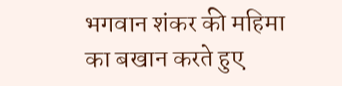भगवान शंकर की महिमा का बखान करते हुए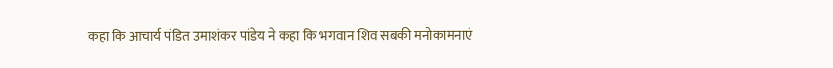कहा कि आचार्य पंडित उमाशंकर पांडेय ने कहा कि भगवान शिव सबकी मनोकामनाएं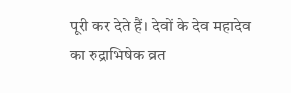पूरी कर देते हैं। देवों के देव महादेव का रुद्राभिषेक व्रत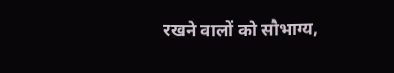रखने वालों को सौभाग्य,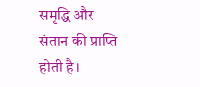समृद्धि और संतान की प्राप्ति होती है।